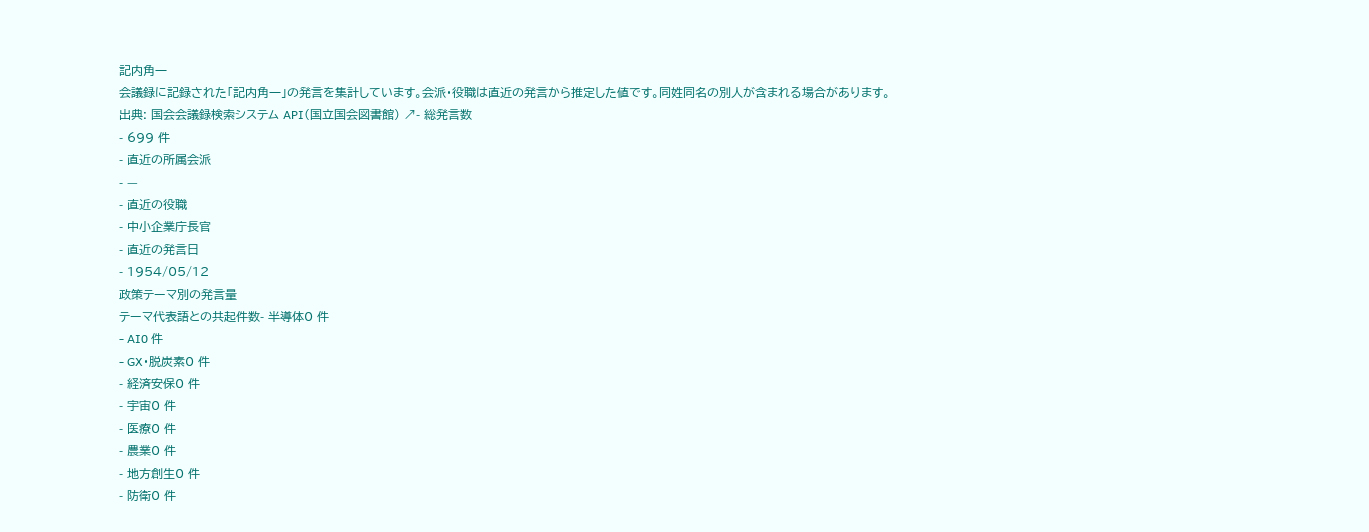記内角一
会議録に記録された「記内角一」の発言を集計しています。会派・役職は直近の発言から推定した値です。同姓同名の別人が含まれる場合があります。
出典: 国会会議録検索システム API(国立国会図書館) ↗- 総発言数
- 699 件
- 直近の所属会派
- —
- 直近の役職
- 中小企業庁長官
- 直近の発言日
- 1954/05/12
政策テーマ別の発言量
テーマ代表語との共起件数- 半導体0 件
- AI0 件
- GX・脱炭素0 件
- 経済安保0 件
- 宇宙0 件
- 医療0 件
- 農業0 件
- 地方創生0 件
- 防衛0 件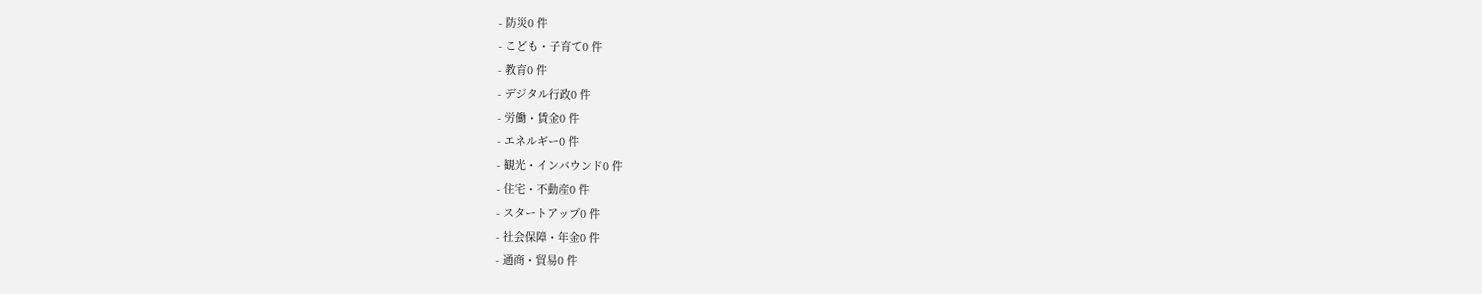- 防災0 件
- こども・子育て0 件
- 教育0 件
- デジタル行政0 件
- 労働・賃金0 件
- エネルギー0 件
- 観光・インバウンド0 件
- 住宅・不動産0 件
- スタートアップ0 件
- 社会保障・年金0 件
- 通商・貿易0 件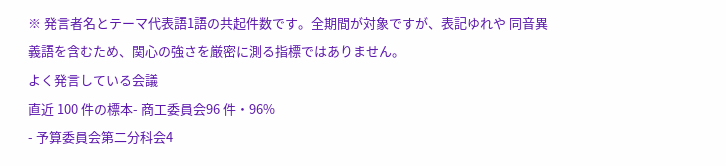※ 発言者名とテーマ代表語1語の共起件数です。全期間が対象ですが、表記ゆれや 同音異義語を含むため、関心の強さを厳密に測る指標ではありません。
よく発言している会議
直近 100 件の標本- 商工委員会96 件・96%
- 予算委員会第二分科会4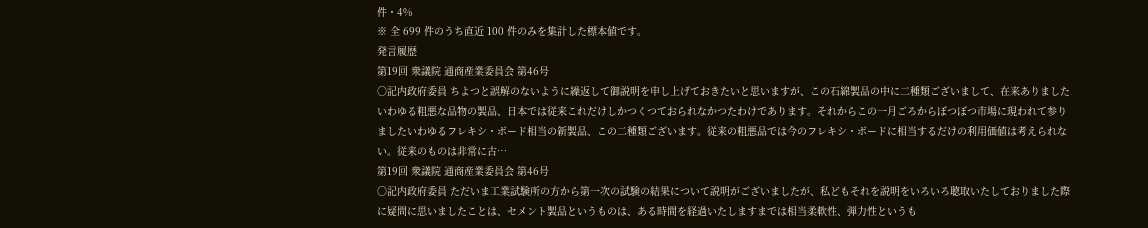件・4%
※ 全 699 件のうち直近 100 件のみを集計した標本値です。
発言履歴
第19回 衆議院 通商産業委員会 第46号
○記内政府委員 ちよつと誤解のないように繰返して御説明を申し上げておきたいと思いますが、この石綿製品の中に二種類ございまして、在来ありましたいわゆる粗悪な品物の製品、日本では従来これだけしかつくつておられなかつたわけであります。それからこの一月ごろからぼつぼつ市場に現われて参りましたいわゆるフレキシ・ボード相当の新製品、この二種類ございます。従来の粗悪品では今のフレキシ・ボードに相当するだけの利用価値は考えられない。従来のものは非常に古…
第19回 衆議院 通商産業委員会 第46号
○記内政府委員 ただいま工業試験所の方から第一次の試験の結果について説明がございましたが、私どもそれを説明をいろいろ聴取いたしておりました際に疑問に思いましたことは、セメント製品というものは、ある時間を経過いたしますまでは相当柔軟性、弾力性というも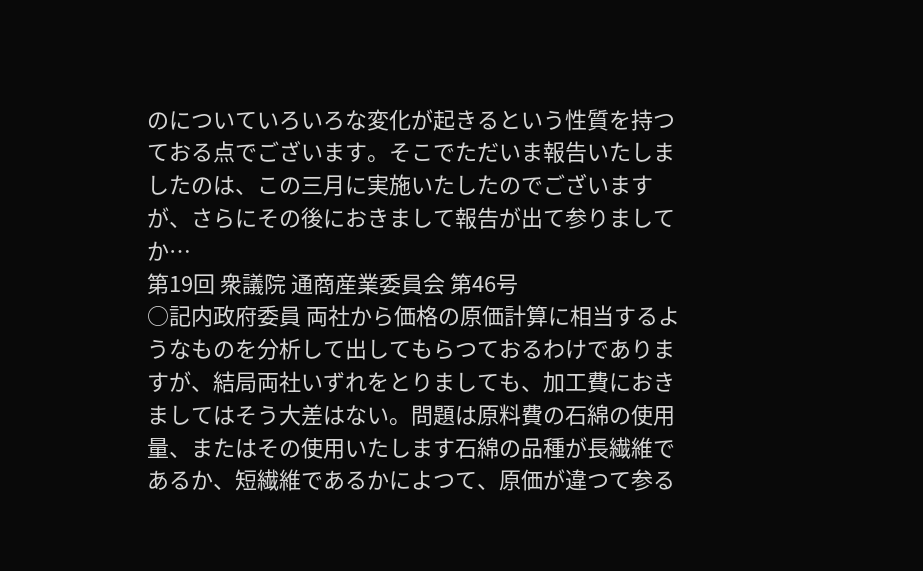のについていろいろな変化が起きるという性質を持つておる点でございます。そこでただいま報告いたしましたのは、この三月に実施いたしたのでございますが、さらにその後におきまして報告が出て参りましてか…
第19回 衆議院 通商産業委員会 第46号
○記内政府委員 両社から価格の原価計算に相当するようなものを分析して出してもらつておるわけでありますが、結局両社いずれをとりましても、加工費におきましてはそう大差はない。問題は原料費の石綿の使用量、またはその使用いたします石綿の品種が長繊維であるか、短繊維であるかによつて、原価が違つて参る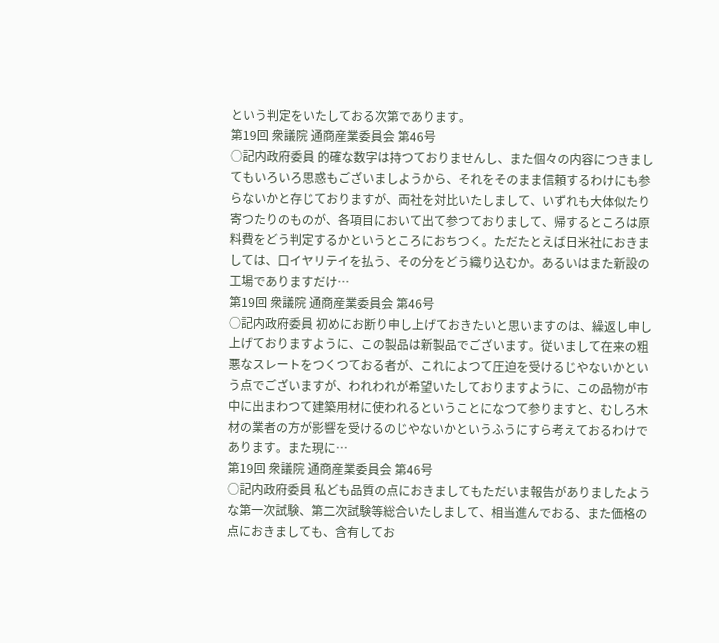という判定をいたしておる次第であります。
第19回 衆議院 通商産業委員会 第46号
○記内政府委員 的確な数字は持つておりませんし、また個々の内容につきましてもいろいろ思惑もございましようから、それをそのまま信頼するわけにも参らないかと存じておりますが、両社を対比いたしまして、いずれも大体似たり寄つたりのものが、各項目において出て参つておりまして、帰するところは原料費をどう判定するかというところにおちつく。ただたとえば日米社におきましては、口イヤリテイを払う、その分をどう織り込むか。あるいはまた新設の工場でありますだけ…
第19回 衆議院 通商産業委員会 第46号
○記内政府委員 初めにお断り申し上げておきたいと思いますのは、繰返し申し上げておりますように、この製品は新製品でございます。従いまして在来の粗悪なスレートをつくつておる者が、これによつて圧迫を受けるじやないかという点でございますが、われわれが希望いたしておりますように、この品物が市中に出まわつて建築用材に使われるということになつて参りますと、むしろ木材の業者の方が影響を受けるのじやないかというふうにすら考えておるわけであります。また現に…
第19回 衆議院 通商産業委員会 第46号
○記内政府委員 私ども品質の点におきましてもただいま報告がありましたような第一次試験、第二次試験等総合いたしまして、相当進んでおる、また価格の点におきましても、含有してお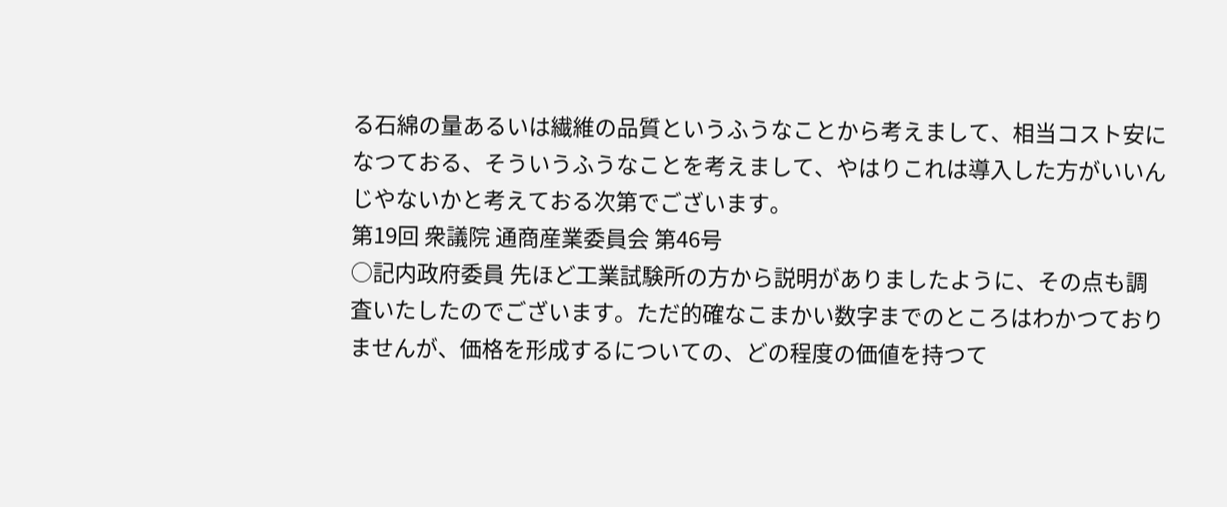る石綿の量あるいは繊維の品質というふうなことから考えまして、相当コスト安になつておる、そういうふうなことを考えまして、やはりこれは導入した方がいいんじやないかと考えておる次第でございます。
第19回 衆議院 通商産業委員会 第46号
○記内政府委員 先ほど工業試験所の方から説明がありましたように、その点も調査いたしたのでございます。ただ的確なこまかい数字までのところはわかつておりませんが、価格を形成するについての、どの程度の価値を持つて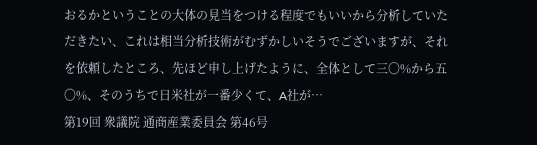おるかということの大体の見当をつける程度でもいいから分析していただきたい、これは相当分析技術がむずかしいそうでございますが、それを依頼したところ、先ほど申し上げたように、全体として三〇%から五〇%、そのうちで日米社が一番少くて、A社が…
第19回 衆議院 通商産業委員会 第46号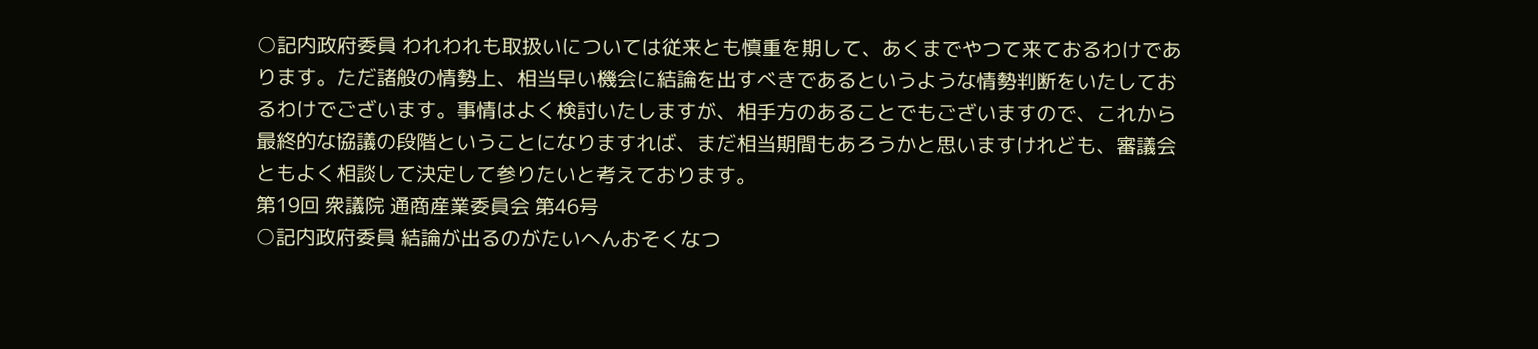○記内政府委員 われわれも取扱いについては従来とも慎重を期して、あくまでやつて来ておるわけであります。ただ諸般の情勢上、相当早い機会に結論を出すべきであるというような情勢判断をいたしておるわけでございます。事情はよく検討いたしますが、相手方のあることでもございますので、これから最終的な協議の段階ということになりますれば、まだ相当期間もあろうかと思いますけれども、審議会ともよく相談して決定して参りたいと考えております。
第19回 衆議院 通商産業委員会 第46号
○記内政府委員 結論が出るのがたいへんおそくなつ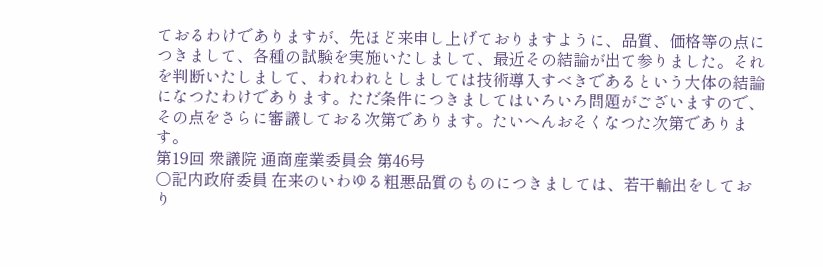ておるわけでありますが、先ほど来申し上げておりますように、品質、価格等の点につきまして、各種の試験を実施いたしまして、最近その結論が出て参りました。それを判断いたしまして、われわれとしましては技術導入すべきであるという大体の結論になつたわけであります。ただ条件につきましてはいろいろ問題がございますので、その点をさらに審議しておる次第であります。たいへんおそくなつた次第であります。
第19回 衆議院 通商産業委員会 第46号
○記内政府委員 在来のいわゆる粗悪品質のものにつきましては、若干輸出をしており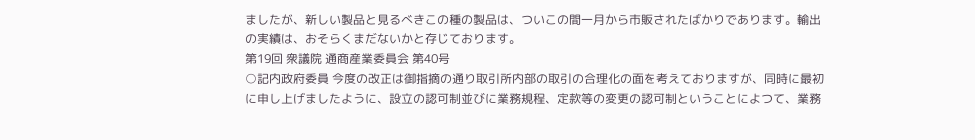ましたが、新しい製品と見るべきこの種の製品は、ついこの間一月から市販されたばかりであります。輸出の実績は、おそらくまだないかと存じております。
第19回 衆議院 通商産業委員会 第40号
○記内政府委員 今度の改正は御指摘の通り取引所内部の取引の合理化の面を考えておりますが、同時に最初に申し上げましたように、設立の認可制並びに業務規程、定款等の変更の認可制ということによつて、業務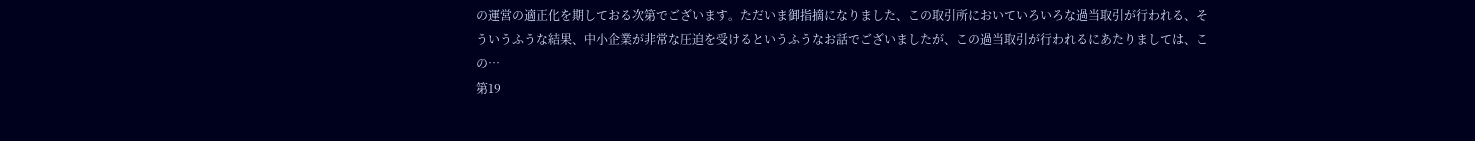の運営の適正化を期しておる次第でございます。ただいま御指摘になりました、この取引所においていろいろな過当取引が行われる、そういうふうな結果、中小企業が非常な圧迫を受けるというふうなお話でございましたが、この過当取引が行われるにあたりましては、この…
第19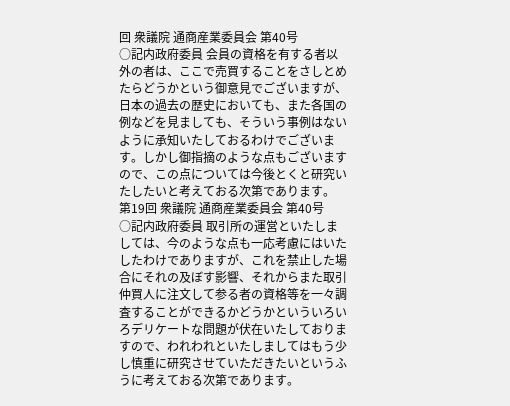回 衆議院 通商産業委員会 第40号
○記内政府委員 会員の資格を有する者以外の者は、ここで売買することをさしとめたらどうかという御意見でございますが、日本の過去の歴史においても、また各国の例などを見ましても、そういう事例はないように承知いたしておるわけでございます。しかし御指摘のような点もございますので、この点については今後とくと研究いたしたいと考えておる次第であります。
第19回 衆議院 通商産業委員会 第40号
○記内政府委員 取引所の運営といたしましては、今のような点も一応考慮にはいたしたわけでありますが、これを禁止した場合にそれの及ぼす影響、それからまた取引仲買人に注文して参る者の資格等を一々調査することができるかどうかといういろいろデリケートな問題が伏在いたしておりますので、われわれといたしましてはもう少し慎重に研究させていただきたいというふうに考えておる次第であります。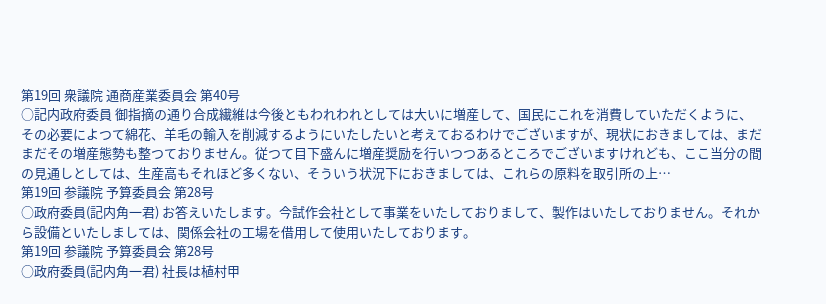第19回 衆議院 通商産業委員会 第40号
○記内政府委員 御指摘の通り合成繊維は今後ともわれわれとしては大いに増産して、国民にこれを消費していただくように、その必要によつて綿花、羊毛の輸入を削減するようにいたしたいと考えておるわけでございますが、現状におきましては、まだまだその増産態勢も整つておりません。従つて目下盛んに増産奨励を行いつつあるところでございますけれども、ここ当分の間の見通しとしては、生産高もそれほど多くない、そういう状況下におきましては、これらの原料を取引所の上…
第19回 参議院 予算委員会 第28号
○政府委員(記内角一君) お答えいたします。今試作会社として事業をいたしておりまして、製作はいたしておりません。それから設備といたしましては、関係会社の工場を借用して使用いたしております。
第19回 参議院 予算委員会 第28号
○政府委員(記内角一君) 社長は植村甲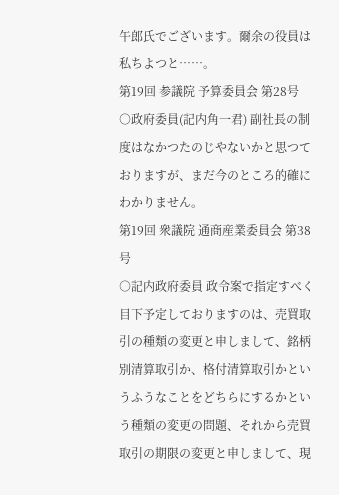午郎氏でございます。爾余の役員は私ちよつと……。
第19回 参議院 予算委員会 第28号
○政府委員(記内角一君) 副社長の制度はなかつたのじやないかと思つておりますが、まだ今のところ的確にわかりません。
第19回 衆議院 通商産業委員会 第38号
○記内政府委員 政令案で指定すべく目下予定しておりますのは、売買取引の種類の変更と申しまして、銘柄別清算取引か、格付清算取引かというふうなことをどちらにするかという種類の変更の問題、それから売買取引の期限の変更と申しまして、現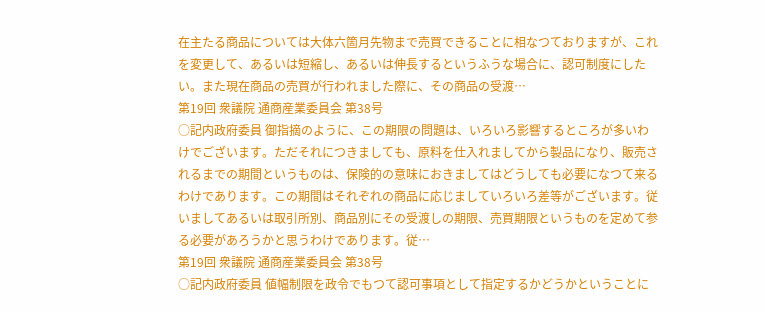在主たる商品については大体六箇月先物まで売買できることに相なつておりますが、これを変更して、あるいは短縮し、あるいは伸長するというふうな場合に、認可制度にしたい。また現在商品の売買が行われました際に、その商品の受渡…
第19回 衆議院 通商産業委員会 第38号
○記内政府委員 御指摘のように、この期限の問題は、いろいろ影響するところが多いわけでございます。ただそれにつきましても、原料を仕入れましてから製品になり、販売されるまでの期間というものは、保険的の意味におきましてはどうしても必要になつて来るわけであります。この期間はそれぞれの商品に応じましていろいろ差等がございます。従いましてあるいは取引所別、商品別にその受渡しの期限、売買期限というものを定めて参る必要があろうかと思うわけであります。従…
第19回 衆議院 通商産業委員会 第38号
○記内政府委員 値幅制限を政令でもつて認可事項として指定するかどうかということに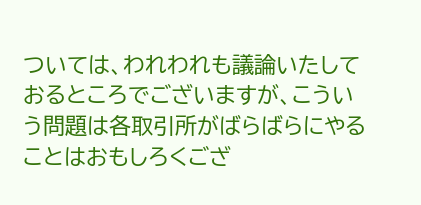ついては、われわれも議論いたしておるところでございますが、こういう問題は各取引所がばらばらにやることはおもしろくござ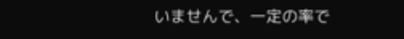いませんで、一定の率で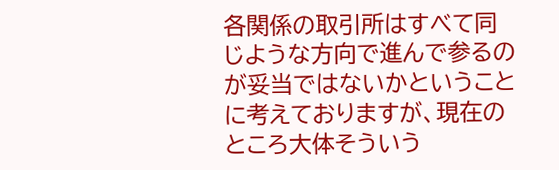各関係の取引所はすべて同じような方向で進んで参るのが妥当ではないかということに考えておりますが、現在のところ大体そういう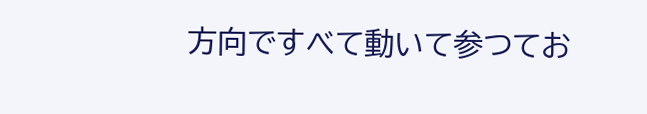方向ですべて動いて参つてお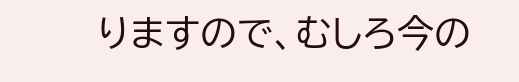りますので、むしろ今の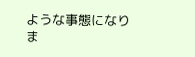ような事態になりま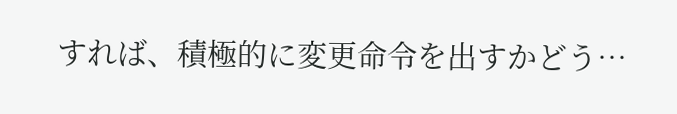すれば、積極的に変更命令を出すかどう…